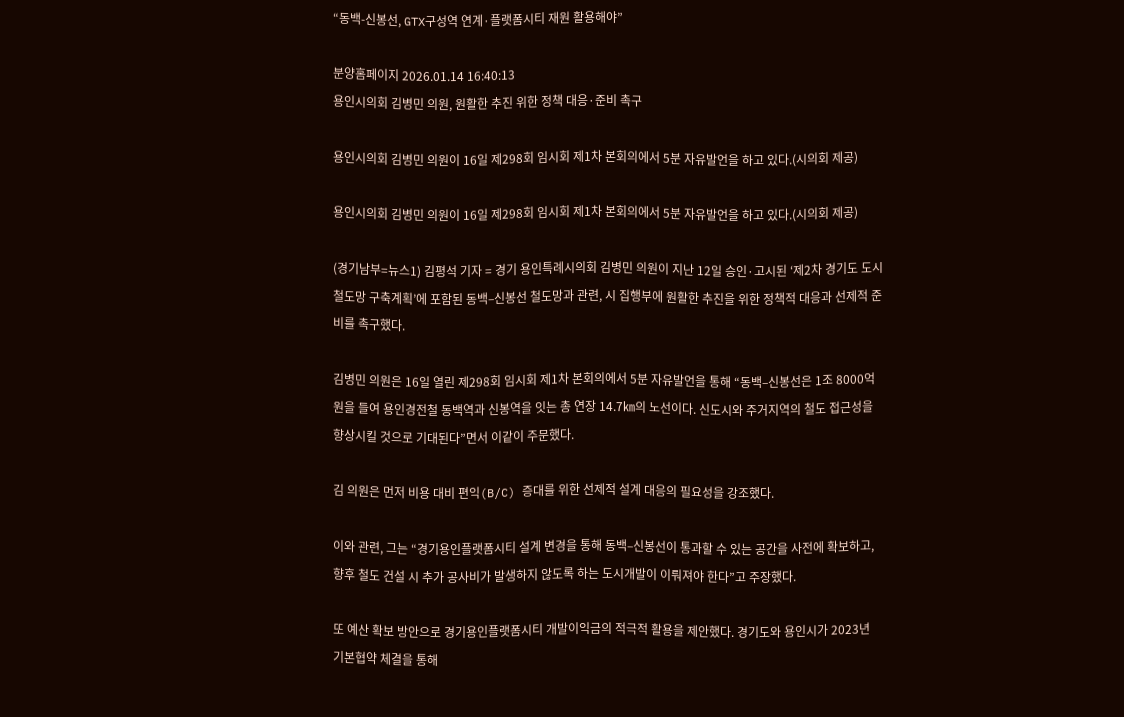“동백-신봉선, GTX구성역 연계·플랫폼시티 재원 활용해야”

분양홈페이지 2026.01.14 16:40:13
용인시의회 김병민 의원, 원활한 추진 위한 정책 대응·준비 촉구

용인시의회 김병민 의원이 16일 제298회 임시회 제1차 본회의에서 5분 자유발언을 하고 있다.(시의회 제공)

용인시의회 김병민 의원이 16일 제298회 임시회 제1차 본회의에서 5분 자유발언을 하고 있다.(시의회 제공)

(경기남부=뉴스1) 김평석 기자 = 경기 용인특례시의회 김병민 의원이 지난 12일 승인·고시된 ‘제2차 경기도 도시철도망 구축계획’에 포함된 동백–신봉선 철도망과 관련, 시 집행부에 원활한 추진을 위한 정책적 대응과 선제적 준비를 촉구했다.

김병민 의원은 16일 열린 제298회 임시회 제1차 본회의에서 5분 자유발언을 통해 “동백–신봉선은 1조 8000억 원을 들여 용인경전철 동백역과 신봉역을 잇는 총 연장 14.7㎞의 노선이다. 신도시와 주거지역의 철도 접근성을 향상시킬 것으로 기대된다”면서 이같이 주문했다.

김 의원은 먼저 비용 대비 편익(B/C) 증대를 위한 선제적 설계 대응의 필요성을 강조했다.

이와 관련, 그는 “경기용인플랫폼시티 설계 변경을 통해 동백–신봉선이 통과할 수 있는 공간을 사전에 확보하고, 향후 철도 건설 시 추가 공사비가 발생하지 않도록 하는 도시개발이 이뤄져야 한다”고 주장했다.

또 예산 확보 방안으로 경기용인플랫폼시티 개발이익금의 적극적 활용을 제안했다. 경기도와 용인시가 2023년 기본협약 체결을 통해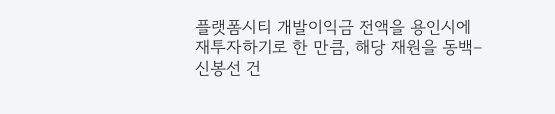플랫폼시티 개발이익금 전액을 용인시에 재투자하기로 한 만큼, 해당 재원을 동백–신봉선 건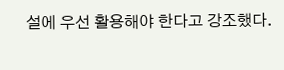설에 우선 활용해야 한다고 강조했다.